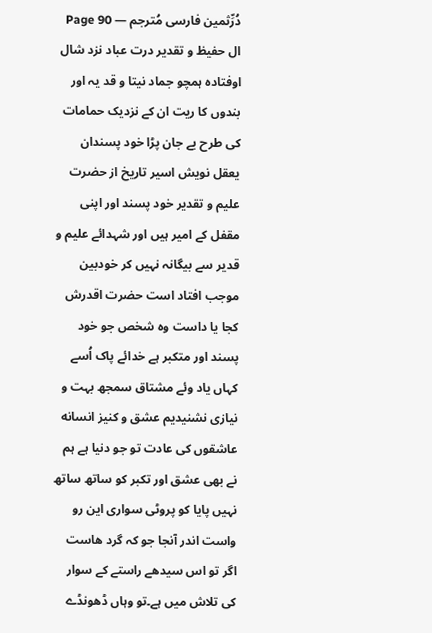دُرِّثمین فارسی مُترجم — Page 90
ال حفیظ و تقدیر درت عباد نزد شال اوفتادہ ہمچو جماد نیتا و قد یہ اور بندوں کا ریت ان کے نزدیک حمامات کی طرح بے جان پڑا خود پسندان یعقل نویش اسیر تاریخ از حضرت علیم و تقدیر خود پسند اور اپنی مقفل کے امیر ہیں اور شہدائے علیم و قدیر سے بیگانہ نہیں کر خودبین موجب افتاد است حضرت اقدرش کجا یا داست وہ شخص جو خود پسند اور متکبر ہے خدائے پاک اُسے کہاں یاد وئے مشتاق سمجھ بہت و نیازی نشنیدیم عشق و کنیز انسانه عاشقوں کی عادت تو جو دنیا ہے ہم نے بھی عشق اور تکبر کو ساتھ ساتھ نہیں پایا کو پروٹی سواری این رو واست اندر آنجا جو کہ گرد هاست اگر تو اس سیدھے راستے کے سوار کی تلاش میں ہے۔تو وہاں ڈھونڈے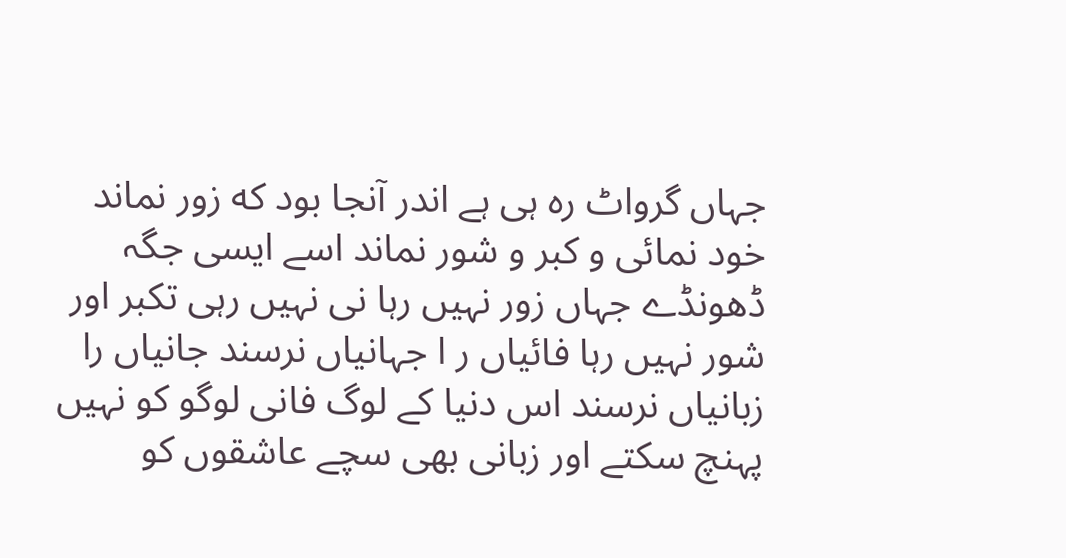جہاں گرواٹ رہ ہی ہے اندر آنجا بود که زور نماند خود نمائی و کبر و شور نماند اسے ایسی جگہ ڈھونڈے جہاں زور نہیں رہا نی نہیں رہی تکبر اور شور نہیں رہا فائیاں ر ا جہانیاں نرسند جانیاں را زبانیاں نرسند اس دنیا کے لوگ فانی لوگو کو نہیں پہنچ سکتے اور زبانی بھی سچے عاشقوں کو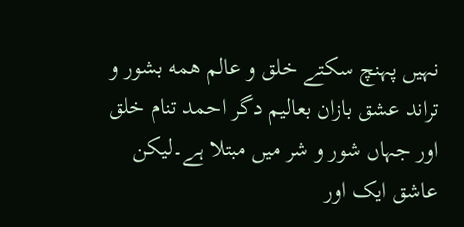نہیں پہنچ سکتے خلق و عالم همه بشور و تراند عشق بازان بعالیم دگر احمد تنام خلق اور جہاں شور و شر میں مبتلا ہے۔لیکن عاشق ایک اور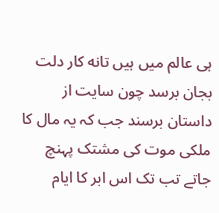ہی عالم میں ہیں تانه کار دلت بجان برسد چون سایت از داستان برسند جب کہ یہ مال کا ملکی موت کی مشتک پہنچ جاتے تب تک اس ابر کا ایام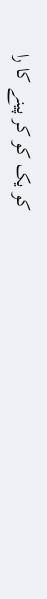کو یک کو کر پینے کا را